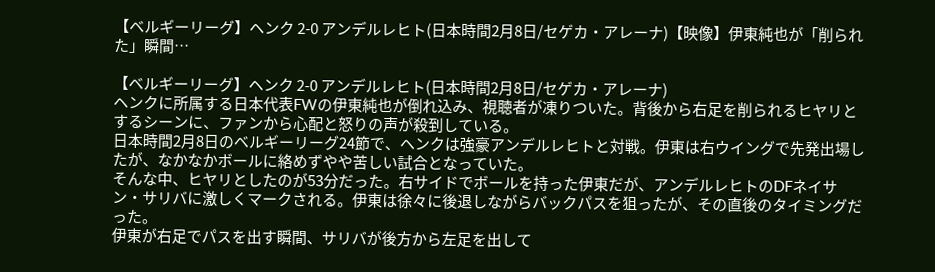【ベルギーリーグ】ヘンク 2-0 アンデルレヒト(日本時間2月8日/セゲカ・アレーナ)【映像】伊東純也が「削られた」瞬間…

【ベルギーリーグ】ヘンク 2-0 アンデルレヒト(日本時間2月8日/セゲカ・アレーナ)
ヘンクに所属する日本代表FWの伊東純也が倒れ込み、視聴者が凍りついた。背後から右足を削られるヒヤリとするシーンに、ファンから心配と怒りの声が殺到している。
日本時間2月8日のベルギーリーグ24節で、ヘンクは強豪アンデルレヒトと対戦。伊東は右ウイングで先発出場したが、なかなかボールに絡めずやや苦しい試合となっていた。
そんな中、ヒヤリとしたのが53分だった。右サイドでボールを持った伊東だが、アンデルレヒトのDFネイサン・サリバに激しくマークされる。伊東は徐々に後退しながらバックパスを狙ったが、その直後のタイミングだった。
伊東が右足でパスを出す瞬間、サリバが後方から左足を出して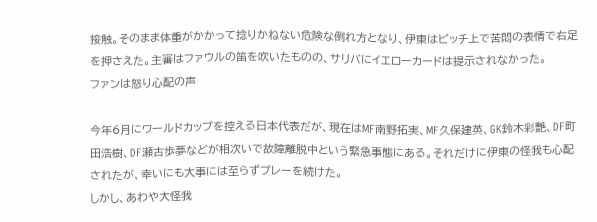接触。そのまま体重がかかって捻りかねない危険な倒れ方となり、伊東はピッチ上で苦悶の表情で右足を押さえた。主審はファウルの笛を吹いたものの、サリバにイエローカードは提示されなかった。
ファンは怒り心配の声

今年6月にワールドカップを控える日本代表だが、現在はMF南野拓実、MF久保建英、GK鈴木彩艶、DF町田浩樹、DF瀬古歩夢などが相次いで故障離脱中という緊急事態にある。それだけに伊東の怪我も心配されたが、幸いにも大事には至らずプレーを続けた。
しかし、あわや大怪我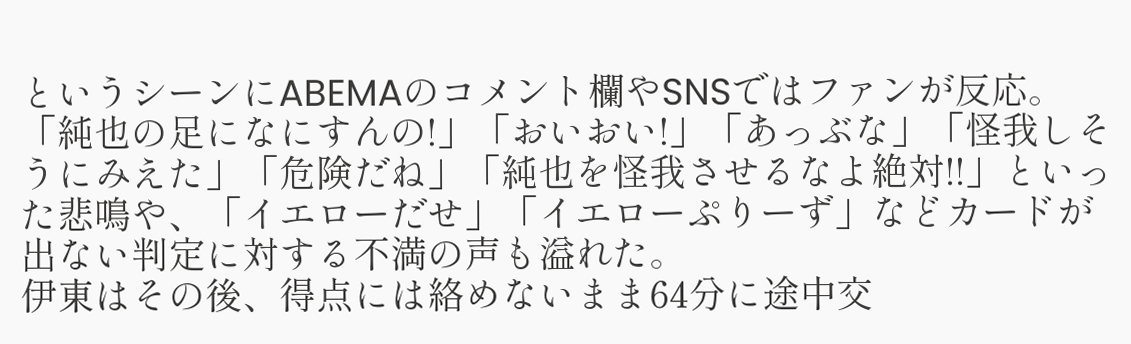というシーンにABEMAのコメント欄やSNSではファンが反応。「純也の足になにすんの!」「おいおい!」「あっぶな」「怪我しそうにみえた」「危険だね」「純也を怪我させるなよ絶対!!」といった悲鳴や、「イエローだせ」「イエローぷりーず」などカードが出ない判定に対する不満の声も溢れた。
伊東はその後、得点には絡めないまま64分に途中交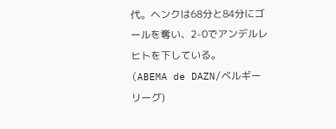代。ヘンクは68分と84分にゴールを奪い、2-0でアンデルレヒトを下している。
(ABEMA de DAZN/ベルギーリーグ)